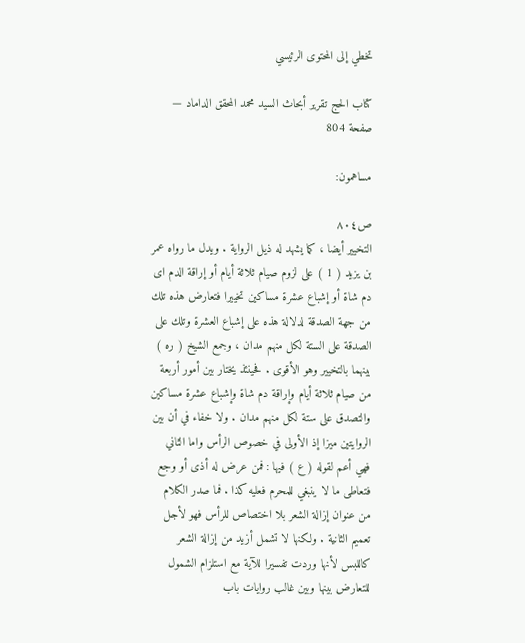تخطي إلى المحتوى الرئيسي

كتاب الحج تقرير أبحاث السيد محمد المحقق الداماد — صفحة 804

مساهمون:

ص٨٠٤
التخيير أيضا ، كما يشهد له ذيل الرواية . ويدل ما رواه عمر بن يزيد ( 1 ) على لزوم صيام ثلاثة أيام أو إراقة الدم اى دم شاة أو إشباع عشرة مساكين تخييرا فتعارض هذه تلك من جهة الصدقة لدلالة هذه على إشباع العشرة وتلك على الصدقة على الستة لكل منهم مدان ، وجمع الشيخ ( ره ) بينهما بالتخيير وهو الأقوى . فحينئذ يختار بين أمور أربعة من صيام ثلاثة أيام وإراقة دم شاة وإشباع عشرة مساكين والتصدق على ستة لكل منهم مدان . ولا خفاء في أن بين الروايتين ميزا إذ الأولى في خصوص الرأس واما الثاني فهي أعم لقوله ( ع ) فيها : فمن عرض له أذى أو وجع فتعاطى ما لا ينبغي للمحرم فعليه كذا . فما صدر الكلام من عنوان إزالة الشعر بلا اختصاص للرأس فهو لأجل تعميم الثانية . ولكنها لا تشمل أزيد من إزالة الشعر كاللبس لأنها وردت تفسيرا للآية مع استلزام الشمول للتعارض بينها وبين غالب روايات باب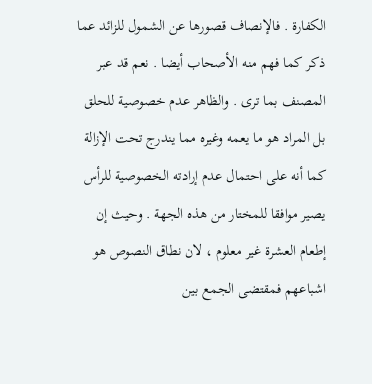الكفارة . فالإنصاف قصورها عن الشمول للزائد عما ذكر كما فهم منه الأصحاب أيضا . نعم قد عبر المصنف بما ترى . والظاهر عدم خصوصية للحلق بل المراد هو ما يعمه وغيره مما يندرج تحت الإزالة كما أنه على احتمال عدم إرادته الخصوصية للرأس يصير موافقا للمختار من هذه الجهة . وحيث إن إطعام العشرة غير معلوم ، لان نطاق النصوص هو اشباعهم فمقتضى الجمع بين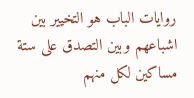روايات الباب هو التخيير بين اشباعهم وبين التصدق على ستة مساكين لكل منهم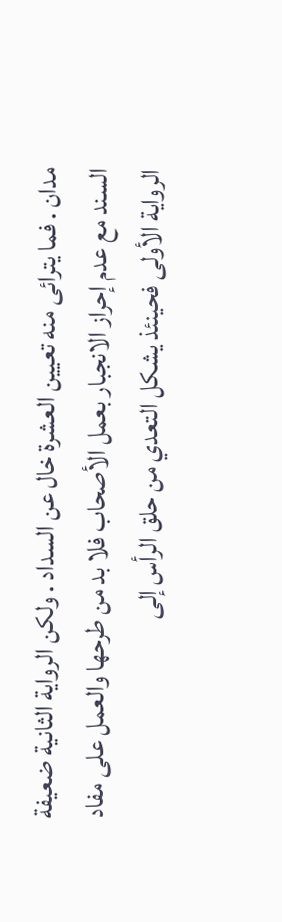مدان . فما يترائى منه تعيين العشرة خال عن السداد . ولكن الرواية الثانية ضعيفة السند مع عدم إحراز الانجبار بعمل الأصحاب فلا بد من طرحها والعمل على مفاد الرواية الأولى فحينئذ يشكل التعدي من حلق الرأس إلى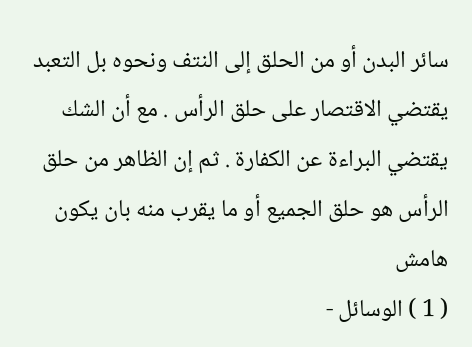سائر البدن أو من الحلق إلى النتف ونحوه بل التعبد يقتضي الاقتصار على حلق الرأس . مع أن الشك يقتضي البراءة عن الكفارة . ثم إن الظاهر من حلق الرأس هو حلق الجميع أو ما يقرب منه بان يكون
هامش
( 1 ) الوسائل -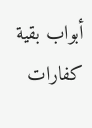أبواب بقية كفارات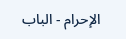الإحرام - الباب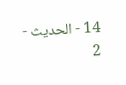14 - الحديث - 2